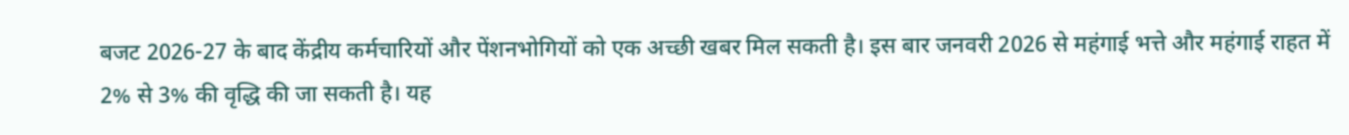बजट 2026-27 के बाद केंद्रीय कर्मचारियों और पेंशनभोगियों को एक अच्छी खबर मिल सकती है। इस बार जनवरी 2026 से महंगाई भत्ते और महंगाई राहत में 2% से 3% की वृद्धि की जा सकती है। यह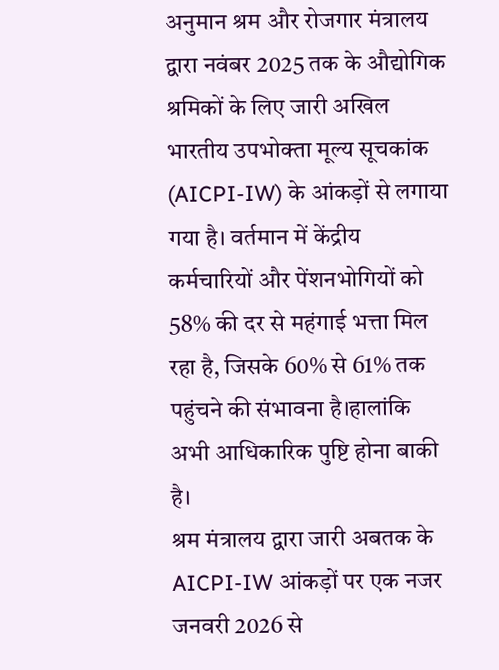अनुमान श्रम और रोजगार मंत्रालय द्वारा नवंबर 2025 तक के औद्योगिक श्रमिकों के लिए जारी अखिल भारतीय उपभोक्ता मूल्य सूचकांक (AICPI-IW) के आंकड़ों से लगाया गया है। वर्तमान में केंद्रीय कर्मचारियों और पेंशनभोगियों को 58% की दर से महंगाई भत्ता मिल रहा है, जिसके 60% से 61% तक पहुंचने की संभावना है।हालांकि अभी आधिकारिक पुष्टि होना बाकी है।
श्रम मंत्रालय द्वारा जारी अबतक के AICPI-IW आंकड़ों पर एक नजर
जनवरी 2026 से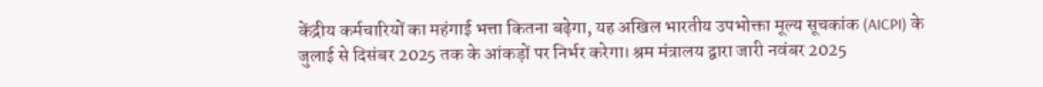केंद्रीय कर्मचारियों का महंगाई भत्ता कितना बढ़ेगा, यह अखिल भारतीय उपभोक्ता मूल्य सूचकांक (AICPI) के जुलाई से दिसंबर 2025 तक के आंकड़ों पर निर्भर करेगा। श्रम मंत्रालय द्वारा जारी नवंबर 2025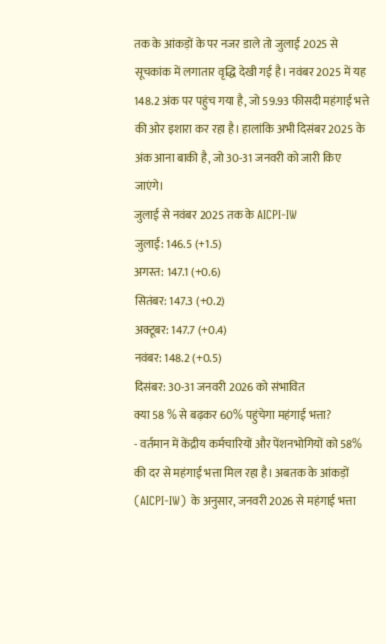तक के आंकड़ों के पर नजर डाले तो जुलाई 2025 से सूचकांक में लगातार वृद्धि देखी गई है। नवंबर 2025 में यह 148.2 अंक पर पहुंच गया है, जो 59.93 फीसदी महंगाई भत्ते की ओर इशारा कर रहा है। हालांकि अभी दिसंबर 2025 के अंक आना बाकी है, जो 30-31 जनवरी को जारी किए जाएंगे।
जुलाई से नवंबर 2025 तक के AICPI-IW
जुलाई: 146.5 (+1.5)
अगस्त: 147.1 (+0.6)
सितंबर: 147.3 (+0.2)
अक्टूबर: 147.7 (+0.4)
नवंबर: 148.2 (+0.5)
दिसंबर: 30-31 जनवरी 2026 को संभावित
क्या 58 % से बढ़कर 60% पहुंचेगा महंगाई भत्ता?
- वर्तमान में केंद्रीय कर्मचारियों और पेंशनभोगियों को 58% की दर से महंगाई भत्ता मिल रहा है। अबतक के आंकड़ों (AICPI-IW) के अनुसार, जनवरी 2026 से महंगाई भत्ता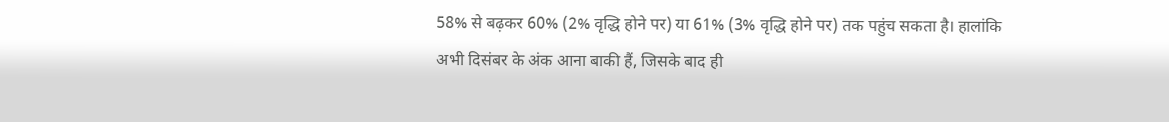58% से बढ़कर 60% (2% वृद्धि होने पर) या 61% (3% वृद्धि होने पर) तक पहुंच सकता है। हालांकि अभी दिसंबर के अंक आना बाकी हैं, जिसके बाद ही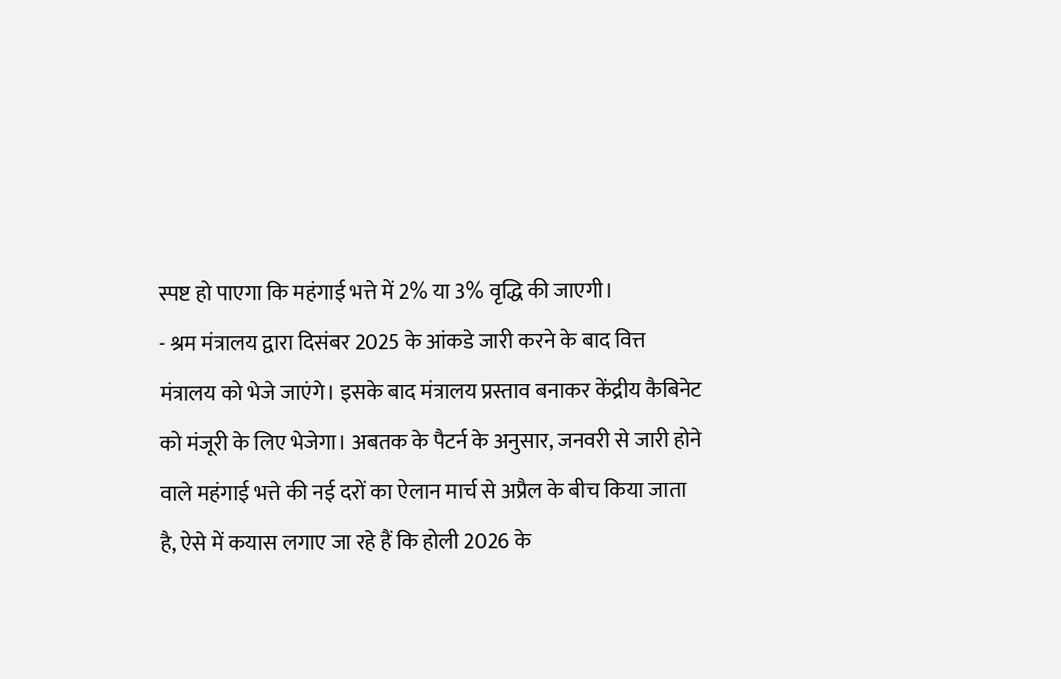स्पष्ट हो पाएगा कि महंगाई भत्ते में 2% या 3% वृद्धि की जाएगी।
- श्रम मंत्रालय द्वारा दिसंबर 2025 के आंकडे जारी करने के बाद वित्त मंत्रालय को भेजे जाएंगे। इसके बाद मंत्रालय प्रस्ताव बनाकर केंद्रीय कैबिनेट को मंजूरी के लिए भेजेगा। अबतक के पैटर्न के अनुसार, जनवरी से जारी होने वाले महंगाई भत्ते की नई दरों का ऐलान मार्च से अप्रैल के बीच किया जाता है, ऐसे में कयास लगाए जा रहे हैं कि होली 2026 के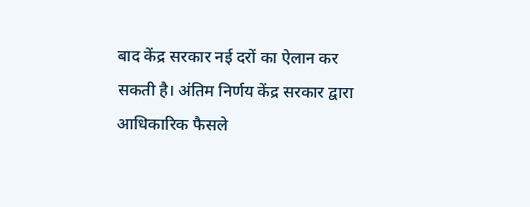बाद केंद्र सरकार नई दरों का ऐलान कर सकती है। अंतिम निर्णय केंद्र सरकार द्वारा आधिकारिक फैसले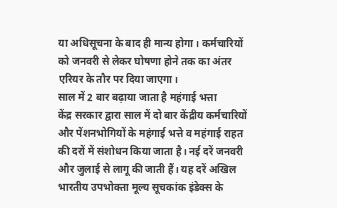या अधिसूचना के बाद ही मान्य होगा। कर्मचारियों को जनवरी से लेकर घोषणा होने तक का अंतर एरियर के तौर पर दिया जाएगा।
साल में 2 बार बढ़ाया जाता है महंगाई भत्ता
केंद्र सरकार द्वारा साल में दो बार केंद्रीय कर्मचारियों और पेंशनभोगियों के महंगाई भत्ते व महंगाई राहत की दरों में संशोधन किया जाता है। नई दरें जनवरी और जुलाई से लागू की जाती हैं। यह दरें अखिल भारतीय उपभोक्ता मूल्य सूचकांक इंडेक्स के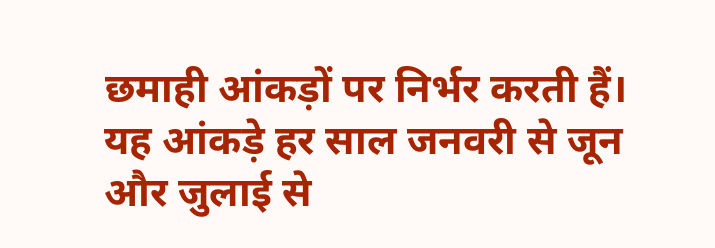छमाही आंकड़ों पर निर्भर करती हैं। यह आंकड़े हर साल जनवरी से जून और जुलाई से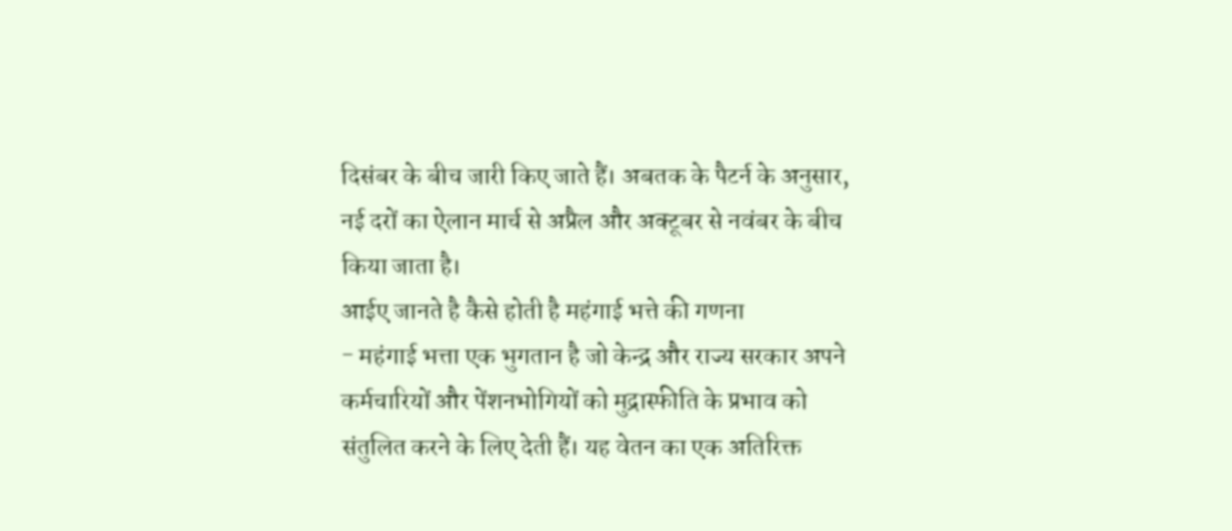दिसंबर के बीच जारी किए जाते हैं। अबतक के पैटर्न के अनुसार, नई दरों का ऐलान मार्च से अप्रैल और अक्टूबर से नवंबर के बीच किया जाता है।
आईए जानते है कैसे होती है महंगाई भत्ते की गणना
- महंगाई भत्ता एक भुगतान है जो केन्द्र और राज्य सरकार अपने कर्मचारियों और पेंशनभोगियों को मुद्रास्फीति के प्रभाव को संतुलित करने के लिए देती हैं। यह वेतन का एक अतिरिक्त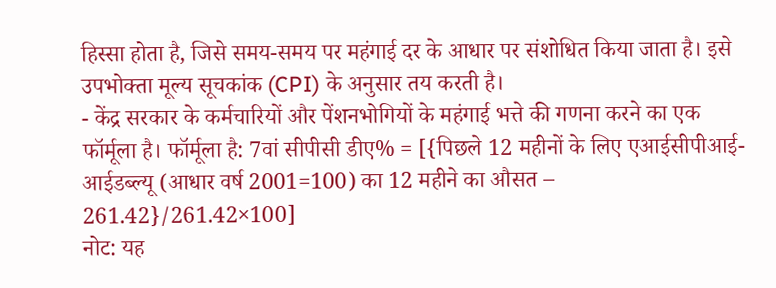हिस्सा होता है, जिसे समय-समय पर महंगाई दर के आधार पर संशोधित किया जाता है। इसे उपभोक्ता मूल्य सूचकांक (CPI) के अनुसार तय करती है।
- केंद्र सरकार के कर्मचारियों और पेंशनभोगियों के महंगाई भत्ते की गणना करने का एक फॉर्मूला है। फॉर्मूला है: 7वां सीपीसी डीए% = [{पिछले 12 महीनों के लिए एआईसीपीआई-आईडब्ल्यू (आधार वर्ष 2001=100) का 12 महीने का औसत – 261.42}/261.42×100]
नोट: यह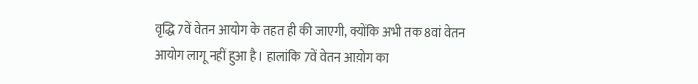वृद्धि 7वें वेतन आयोग के तहत ही की जाएगी, क्योंकि अभी तक 8वां वेतन आयोग लागू नहीं हुआ है। हालांकि 7वें वेतन आय़ोग का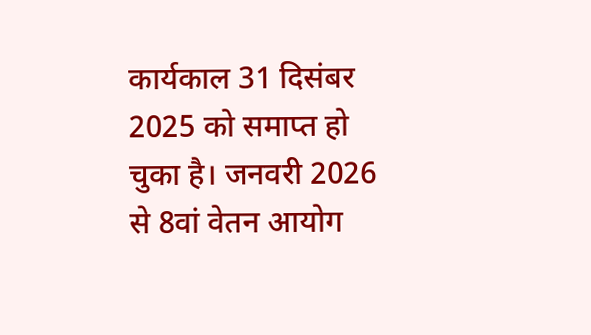कार्यकाल 31 दिसंबर 2025 को समाप्त हो चुका है। जनवरी 2026 से 8वां वेतन आयोग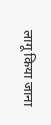लागू किया जाना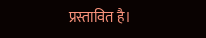प्रस्तावित है।